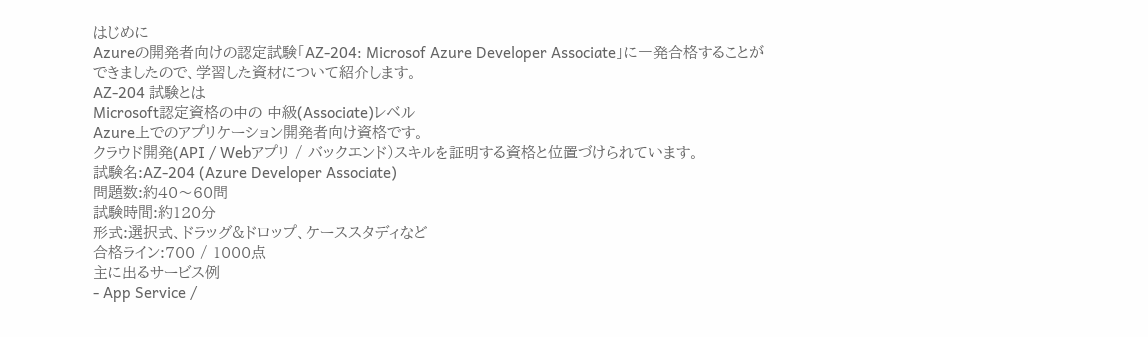はじめに
Azureの開発者向けの認定試験「AZ-204: Microsof Azure Developer Associate」に一発合格することができましたので、学習した資材について紹介します。
AZ-204 試験とは
Microsoft認定資格の中の 中級(Associate)レベル
Azure上でのアプリケーション開発者向け資格です。
クラウド開発(API / Webアプリ / バックエンド)スキルを証明する資格と位置づけられています。
試験名:AZ-204 (Azure Developer Associate)
問題数:約40〜60問
試験時間:約120分
形式:選択式、ドラッグ&ドロップ、ケーススタディなど
合格ライン:700 / 1000点
主に出るサービス例
- App Service /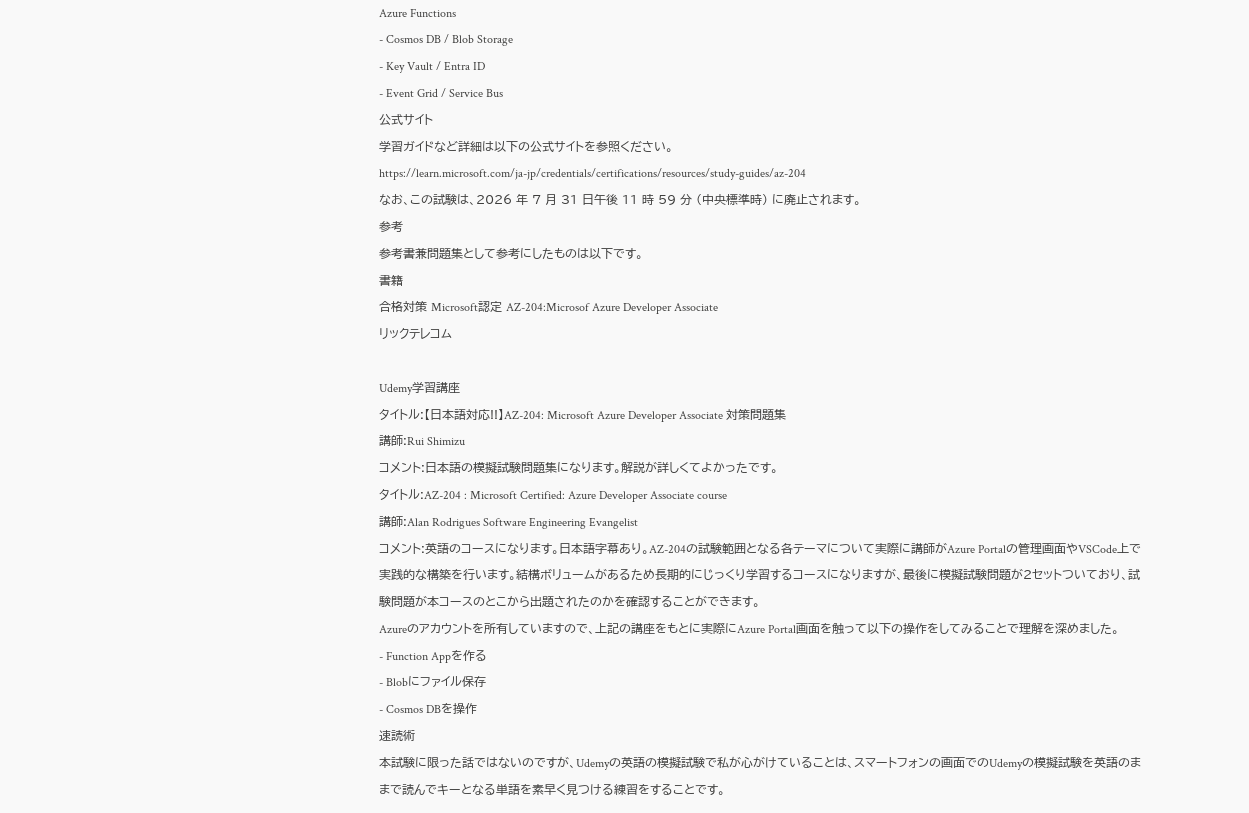Azure Functions
- Cosmos DB / Blob Storage
- Key Vault / Entra ID
- Event Grid / Service Bus
公式サイト
学習ガイドなど詳細は以下の公式サイトを参照ください。
https://learn.microsoft.com/ja-jp/credentials/certifications/resources/study-guides/az-204
なお、この試験は、2026 年 7 月 31 日午後 11 時 59 分 (中央標準時) に廃止されます。
参考
参考書兼問題集として参考にしたものは以下です。
書籍
合格対策 Microsoft認定 AZ-204:Microsof Azure Developer Associate
リックテレコム

Udemy学習講座
タイトル:【日本語対応!!】AZ-204: Microsoft Azure Developer Associate 対策問題集
講師:Rui Shimizu
コメント:日本語の模擬試験問題集になります。解説が詳しくてよかったです。
タイトル:AZ-204 : Microsoft Certified: Azure Developer Associate course
講師:Alan Rodrigues Software Engineering Evangelist
コメント:英語のコースになります。日本語字幕あり。AZ-204の試験範囲となる各テーマについて実際に講師がAzure Portalの管理画面やVSCode上で実践的な構築を行います。結構ボリュームがあるため長期的にじっくり学習するコースになりますが、最後に模擬試験問題が2セットついており、試験問題が本コースのとこから出題されたのかを確認することができます。
Azureのアカウントを所有していますので、上記の講座をもとに実際にAzure Portal画面を触って以下の操作をしてみることで理解を深めました。
- Function Appを作る
- Blobにファイル保存
- Cosmos DBを操作
速読術
本試験に限った話ではないのですが、Udemyの英語の模擬試験で私が心がけていることは、スマートフォンの画面でのUdemyの模擬試験を英語のままで読んでキーとなる単語を素早く見つける練習をすることです。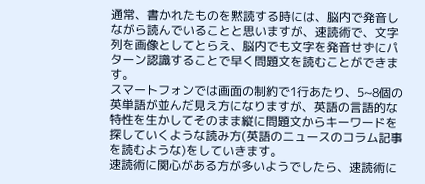通常、書かれたものを黙読する時には、脳内で発音しながら読んでいることと思いますが、速読術で、文字列を画像としてとらえ、脳内でも文字を発音せずにパターン認識することで早く問題文を読むことができます。
スマートフォンでは画面の制約で1行あたり、5~8個の英単語が並んだ見え方になりますが、英語の言語的な特性を生かしてそのまま縦に問題文からキーワードを探していくような読み方(英語のニュースのコラム記事を読むような)をしていきます。
速読術に関心がある方が多いようでしたら、速読術に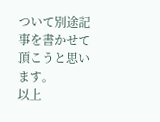ついて別途記事を書かせて頂こうと思います。
以上